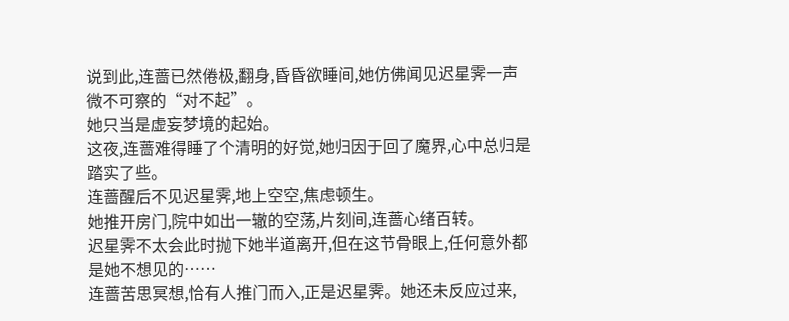说到此,连蔷已然倦极,翻身,昏昏欲睡间,她仿佛闻见迟星霁一声微不可察的“对不起”。
她只当是虚妄梦境的起始。
这夜,连蔷难得睡了个清明的好觉,她归因于回了魔界,心中总归是踏实了些。
连蔷醒后不见迟星霁,地上空空,焦虑顿生。
她推开房门,院中如出一辙的空荡,片刻间,连蔷心绪百转。
迟星霁不太会此时抛下她半道离开,但在这节骨眼上,任何意外都是她不想见的……
连蔷苦思冥想,恰有人推门而入,正是迟星霁。她还未反应过来,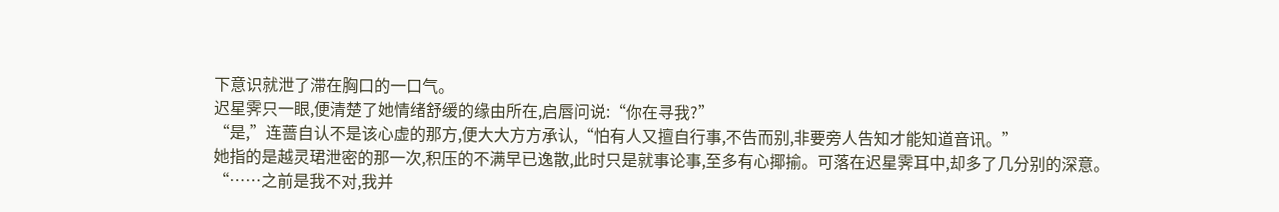下意识就泄了滞在胸口的一口气。
迟星霁只一眼,便清楚了她情绪舒缓的缘由所在,启唇问说:“你在寻我?”
“是,”连蔷自认不是该心虚的那方,便大大方方承认,“怕有人又擅自行事,不告而别,非要旁人告知才能知道音讯。”
她指的是越灵珺泄密的那一次,积压的不满早已逸散,此时只是就事论事,至多有心揶揄。可落在迟星霁耳中,却多了几分别的深意。
“……之前是我不对,我并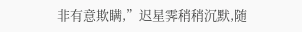非有意欺瞒,”迟星霁稍稍沉默,随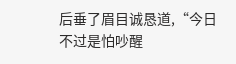后垂了眉目诚恳道,“今日不过是怕吵醒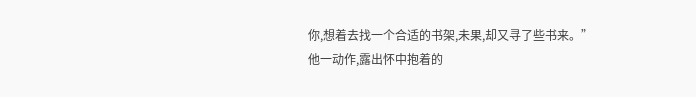你,想着去找一个合适的书架,未果,却又寻了些书来。”
他一动作,露出怀中抱着的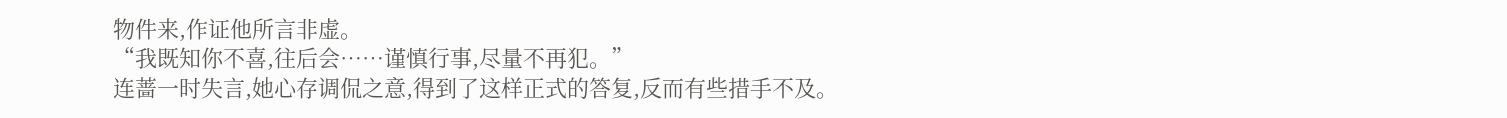物件来,作证他所言非虚。
“我既知你不喜,往后会……谨慎行事,尽量不再犯。”
连蔷一时失言,她心存调侃之意,得到了这样正式的答复,反而有些措手不及。